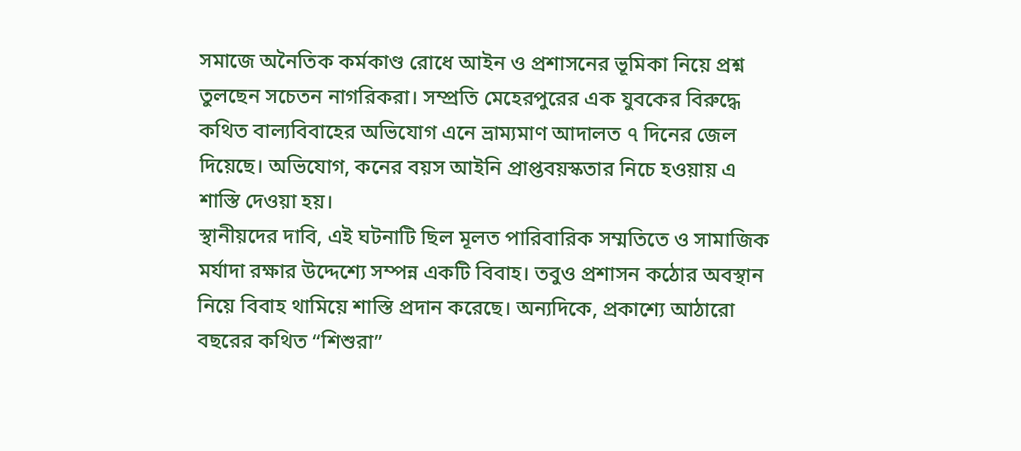সমাজে অনৈতিক কর্মকাণ্ড রোধে আইন ও প্রশাসনের ভূমিকা নিয়ে প্রশ্ন তুলছেন সচেতন নাগরিকরা। সম্প্রতি মেহেরপুরের এক যুবকের বিরুদ্ধে কথিত বাল্যবিবাহের অভিযোগ এনে ভ্রাম্যমাণ আদালত ৭ দিনের জেল দিয়েছে। অভিযোগ, কনের বয়স আইনি প্রাপ্তবয়স্কতার নিচে হওয়ায় এ শাস্তি দেওয়া হয়।
স্থানীয়দের দাবি, এই ঘটনাটি ছিল মূলত পারিবারিক সম্মতিতে ও সামাজিক মর্যাদা রক্ষার উদ্দেশ্যে সম্পন্ন একটি বিবাহ। তবুও প্রশাসন কঠোর অবস্থান নিয়ে বিবাহ থামিয়ে শাস্তি প্রদান করেছে। অন্যদিকে, প্রকাশ্যে আঠারো বছরের কথিত “শিশুরা”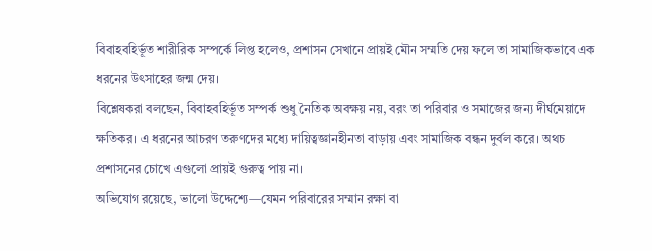বিবাহবহির্ভূত শারীরিক সম্পর্কে লিপ্ত হলেও, প্রশাসন সেখানে প্রায়ই মৌন সম্মতি দেয় ফলে তা সামাজিকভাবে এক ধরনের উৎসাহের জন্ম দেয়।
বিশ্লেষকরা বলছেন, বিবাহবহির্ভূত সম্পর্ক শুধু নৈতিক অবক্ষয় নয়, বরং তা পরিবার ও সমাজের জন্য দীর্ঘমেয়াদে ক্ষতিকর। এ ধরনের আচরণ তরুণদের মধ্যে দায়িত্বজ্ঞানহীনতা বাড়ায় এবং সামাজিক বন্ধন দুর্বল করে। অথচ প্রশাসনের চোখে এগুলো প্রায়ই গুরুত্ব পায় না।
অভিযোগ রয়েছে, ভালো উদ্দেশ্যে—যেমন পরিবারের সম্মান রক্ষা বা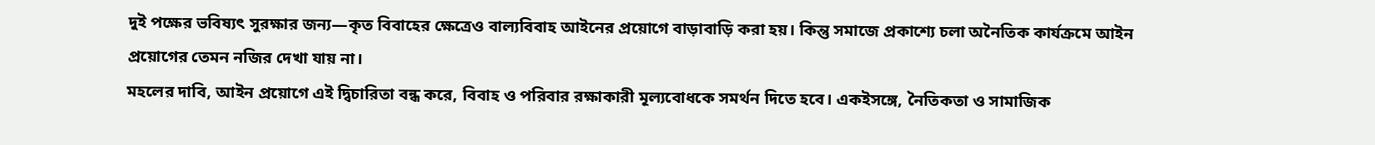দুই পক্ষের ভবিষ্যৎ সুরক্ষার জন্য—কৃত বিবাহের ক্ষেত্রেও বাল্যবিবাহ আইনের প্রয়োগে বাড়াবাড়ি করা হয়। কিন্তু সমাজে প্রকাশ্যে চলা অনৈতিক কার্যক্রমে আইন প্রয়োগের তেমন নজির দেখা যায় না।
মহলের দাবি, আইন প্রয়োগে এই দ্বিচারিতা বন্ধ করে, বিবাহ ও পরিবার রক্ষাকারী মূল্যবোধকে সমর্থন দিতে হবে। একইসঙ্গে, নৈতিকতা ও সামাজিক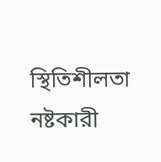স্থিতিশীলতা নষ্টকারী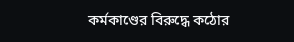কর্মকাণ্ডের বিরুদ্ধে কঠোর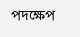পদক্ষেপ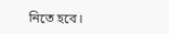নিতে হবে।